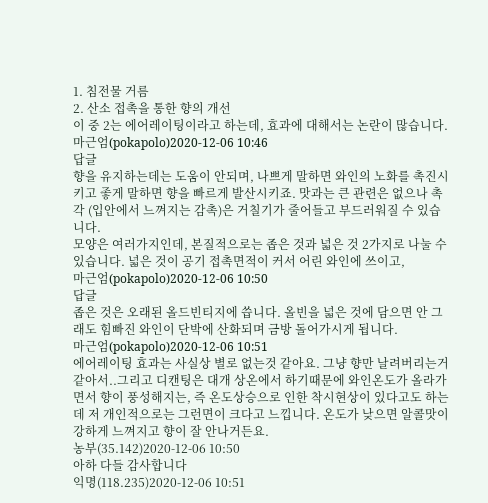1. 침전물 거름
2. 산소 접촉을 통한 향의 개선
이 중 2는 에어레이팅이라고 하는데, 효과에 대해서는 논란이 많습니다.
마근엄(pokapolo)2020-12-06 10:46
답글
향을 유지하는데는 도움이 안되며, 나쁘게 말하면 와인의 노화를 촉진시키고 좋게 말하면 향을 빠르게 발산시키죠. 맛과는 큰 관련은 없으나 촉각 (입안에서 느껴지는 감촉)은 거칠기가 줄어들고 부드러워질 수 있습니다.
모양은 여러가지인데, 본질적으로는 좁은 것과 넓은 것 2가지로 나눌 수 있습니다. 넓은 것이 공기 접촉면적이 커서 어린 와인에 쓰이고,
마근엄(pokapolo)2020-12-06 10:50
답글
좁은 것은 오래된 올드빈티지에 씁니다. 올빈을 넓은 것에 담으면 안 그래도 힘빠진 와인이 단박에 산화되며 금방 돌어가시게 됩니다.
마근엄(pokapolo)2020-12-06 10:51
에어레이팅 효과는 사실상 별로 없는것 같아요. 그냥 향만 날려버리는거 같아서..그리고 디캔팅은 대개 상온에서 하기때문에 와인온도가 올라가면서 향이 풍성해지는, 즉 온도상승으로 인한 착시현상이 있다고도 하는데 저 개인적으로는 그런면이 크다고 느낍니다. 온도가 낮으면 알콜맛이 강하게 느껴지고 향이 잘 안나거든요.
농부(35.142)2020-12-06 10:50
아하 다들 감사합니다
익명(118.235)2020-12-06 10:51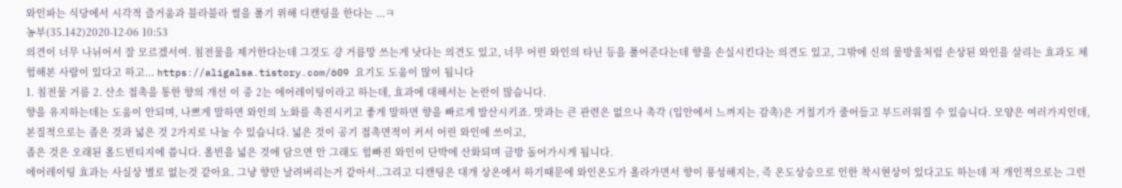와인파는 식당에서 시각적 즐거움과 블라블라 썰을 풀기 위해 디캔팅을 한다는 ...ㅋ
농부(35.142)2020-12-06 10:53
의견이 너무 나뉘어서 잘 모르겠서여. 침전물을 제거한다는데 그것도 걍 거름망 쓰는게 낫다는 의견도 있고, 너무 어린 와인의 타닌 등을 풀어준다는데 향을 손실시킨다는 의견도 있고, 그밖에 신의 물방울처럼 손상된 와인을 살리는 효과도 체험해본 사람이 있다고 하고... https://aligalsa.tistory.com/609 요기도 도움이 많이 됩니다
1. 침전물 거름 2. 산소 접촉을 통한 향의 개선 이 중 2는 에어레이팅이라고 하는데, 효과에 대해서는 논란이 많습니다.
향을 유지하는데는 도움이 안되며, 나쁘게 말하면 와인의 노화를 촉진시키고 좋게 말하면 향을 빠르게 발산시키죠. 맛과는 큰 관련은 없으나 촉각 (입안에서 느껴지는 감촉)은 거칠기가 줄어들고 부드러워질 수 있습니다. 모양은 여러가지인데, 본질적으로는 좁은 것과 넓은 것 2가지로 나눌 수 있습니다. 넓은 것이 공기 접촉면적이 커서 어린 와인에 쓰이고,
좁은 것은 오래된 올드빈티지에 씁니다. 올빈을 넓은 것에 담으면 안 그래도 힘빠진 와인이 단박에 산화되며 금방 돌어가시게 됩니다.
에어레이팅 효과는 사실상 별로 없는것 같아요. 그냥 향만 날려버리는거 같아서..그리고 디캔팅은 대개 상온에서 하기때문에 와인온도가 올라가면서 향이 풍성해지는, 즉 온도상승으로 인한 착시현상이 있다고도 하는데 저 개인적으로는 그런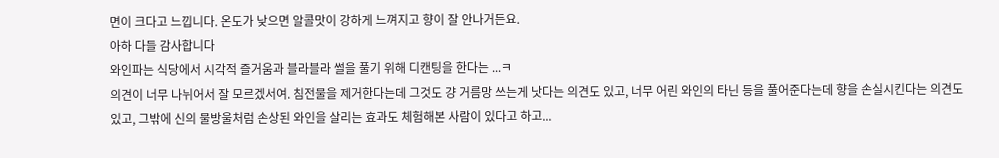면이 크다고 느낍니다. 온도가 낮으면 알콜맛이 강하게 느껴지고 향이 잘 안나거든요.
아하 다들 감사합니다
와인파는 식당에서 시각적 즐거움과 블라블라 썰을 풀기 위해 디캔팅을 한다는 ...ㅋ
의견이 너무 나뉘어서 잘 모르겠서여. 침전물을 제거한다는데 그것도 걍 거름망 쓰는게 낫다는 의견도 있고, 너무 어린 와인의 타닌 등을 풀어준다는데 향을 손실시킨다는 의견도 있고, 그밖에 신의 물방울처럼 손상된 와인을 살리는 효과도 체험해본 사람이 있다고 하고...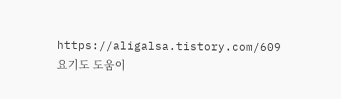https://aligalsa.tistory.com/609
요기도 도움이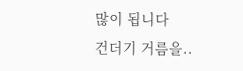많이 됩니다
건더기 거름을..